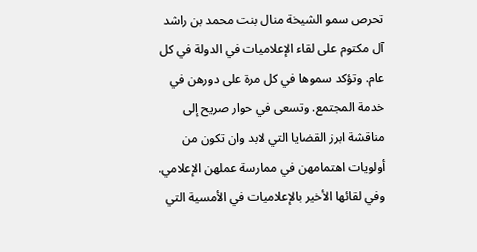تحرص سمو الشيخة منال بنت محمد بن راشد آل مكتوم على لقاء الإعلاميات في الدولة في كل عام. وتؤكد سموها في كل مرة على دورهن في خدمة المجتمع. وتسعى في حوار صريح إلى مناقشة ابرز القضايا التي لابد وان تكون من أولويات اهتمامهن في ممارسة عملهن الإعلامي.
وفي لقائها الأخير بالإعلاميات في الأمسية التي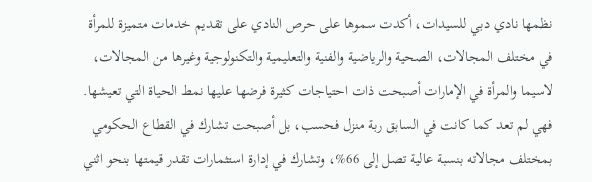نظمها نادي دبي للسيدات، أكدت سموها على حرص النادي على تقديم خدمات متميزة للمرأة في مختلف المجالات، الصحية والرياضية والفنية والتعليمية والتكنولوجية وغيرها من المجالات، لاسيما والمرأة في الإمارات أصبحت ذات احتياجات كثيرة فرضها عليها نمط الحياة التي تعيشها.
فهي لم تعد كما كانت في السابق ربة منزل فحسب، بل أصبحت تشارك في القطاع الحكومي بمختلف مجالاته بنسبة عالية تصل إلى 66%، وتشارك في إدارة استثمارات تقدر قيمتها بنحو اثني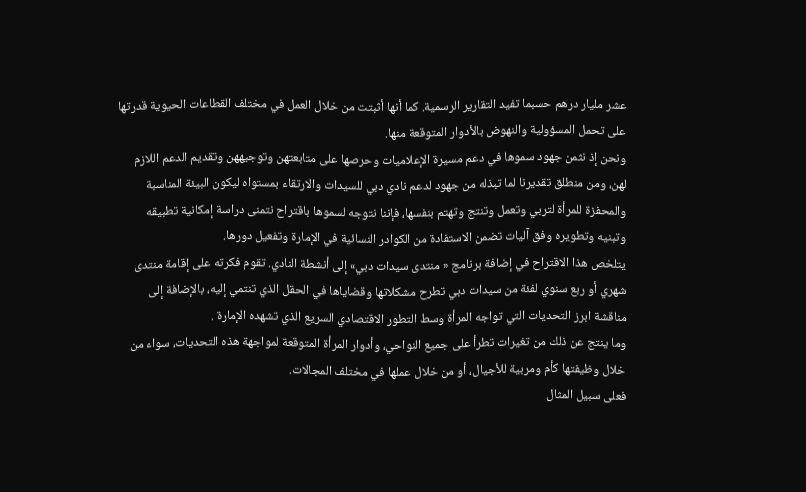عشر مليار درهم حسبما تفيد التقارير الرسمية. كما أنها أثبتت من خلال العمل في مختلف القطاعات الحيوية قدرتها على تحمل المسؤولية والنهوض بالأدوار المتوقعة منها.
ونحن إذ نثمن جهود سموها في دعم مسيرة الإعلاميات وحرصها على متابعتهن وتوجيههن وتقديم الدعم اللازم لهن، ومن منطلق تقديرنا لما تبذله من جهود لدعم نادي دبي للسيدات والارتقاء بمستواه ليكون البيئة المناسبة والمحفزة للمرأة لتربي وتعمل وتنتج وتهتم بنفسها، فإننا نتوجه لسموها باقتراح نتمنى دراسة إمكانية تطبيقه وتبنيه وتطويره وفق آليات تضمن الاستفادة من الكوادر النسائية في الإمارة وتفعيل دورها.
يتلخص هذا الاقتراح في إضافة برنامج « منتدى سيدات دبي» إلى أنشطة النادي. تقوم فكرته على إقامة منتدى شهري أو ربع سنوي لفئة من سيدات دبي تطرح مشكلاتها وقضاياها في الحقل الذي تنتمي إليه، بالإضافة إلى مناقشة ابرز التحديات التي تواجه المرأة وسط التطور الاقتصادي السريع الذي تشهده الإمارة .
وما ينتج عن ذلك من تغيرات تطرأ على جميع النواحي، وأدوار المرأة المتوقعة لمواجهة هذه التحديات، سواء من خلال وظيفتها كأم ومربية للأجيال، أو من خلال عملها في مختلف المجالات.
فعلى سبيل المثال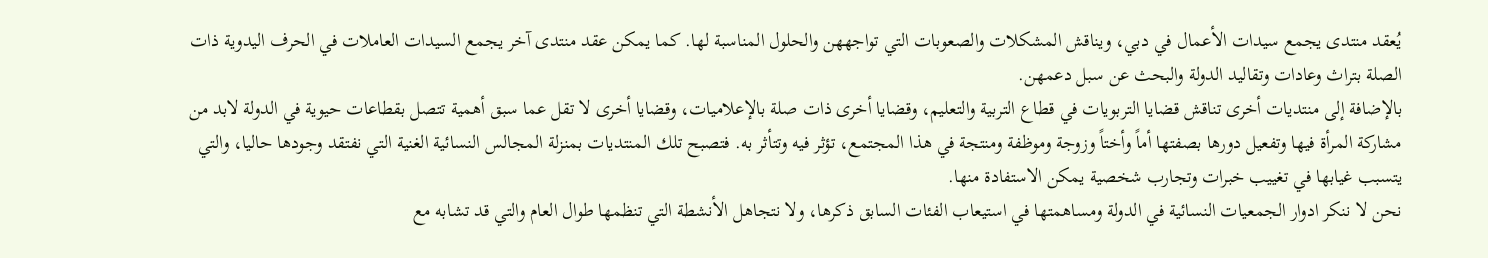يُعقد منتدى يجمع سيدات الأعمال في دبي، ويناقش المشكلات والصعوبات التي تواجههن والحلول المناسبة لها. كما يمكن عقد منتدى آخر يجمع السيدات العاملات في الحرف اليدوية ذات الصلة بتراث وعادات وتقاليد الدولة والبحث عن سبل دعمهن.
بالإضافة إلى منتديات أخرى تناقش قضايا التربويات في قطاع التربية والتعليم، وقضايا أخرى ذات صلة بالإعلاميات، وقضايا أخرى لا تقل عما سبق أهمية تتصل بقطاعات حيوية في الدولة لابد من مشاركة المرأة فيها وتفعيل دورها بصفتها أماً وأختاً وزوجة وموظفة ومنتجة في هذا المجتمع، تؤثر فيه وتتأثر به. فتصبح تلك المنتديات بمنزلة المجالس النسائية الغنية التي نفتقد وجودها حاليا، والتي يتسبب غيابها في تغييب خبرات وتجارب شخصية يمكن الاستفادة منها.
نحن لا ننكر ادوار الجمعيات النسائية في الدولة ومساهمتها في استيعاب الفئات السابق ذكرها، ولا نتجاهل الأنشطة التي تنظمها طوال العام والتي قد تشابه مع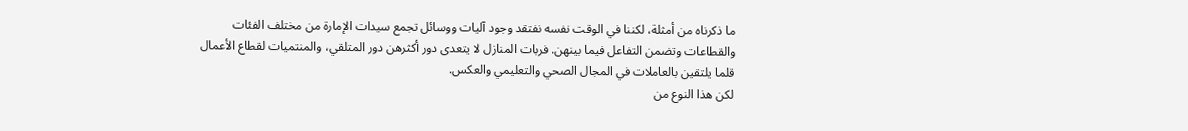ما ذكرناه من أمثلة، لكننا في الوقت نفسه نفتقد وجود آليات ووسائل تجمع سيدات الإمارة من مختلف الفئات والقطاعات وتضمن التفاعل فيما بينهن. فربات المنازل لا يتعدى دور أكثرهن دور المتلقي، والمنتميات لقطاع الأعمال قلما يلتقين بالعاملات في المجال الصحي والتعليمي والعكس.
لكن هذا النوع من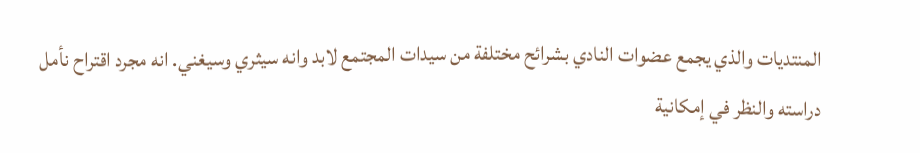المنتديات والذي يجمع عضوات النادي بشرائح مختلفة من سيدات المجتمع لابد وانه سيثري وسيغني. انه مجرد اقتراح نأمل دراسته والنظر في إمكانية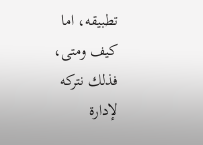تطبيقه، اما كيف ومتى، فذلك نتركه لإدارة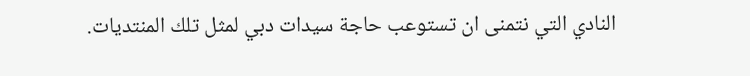النادي التي نتمنى ان تستوعب حاجة سيدات دبي لمثل تلك المنتديات.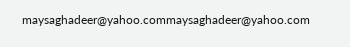maysaghadeer@yahoo.commaysaghadeer@yahoo.com